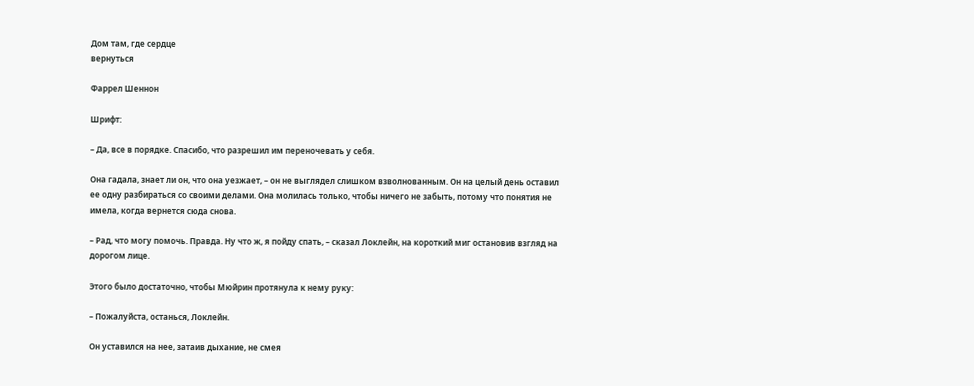Дом там, где сердце
вернуться

Фаррел Шеннон

Шрифт:

– Да, все в порядке. Спасибо, что разрешил им переночевать у себя.

Она гадала, знает ли он, что она уезжает, – он не выглядел слишком взволнованным. Он на целый день оставил ее одну разбираться со своими делами. Она молилась только, чтобы ничего не забыть, потому что понятия не имела, когда вернется сюда снова.

– Рад, что могу помочь. Правда. Ну что ж, я пойду спать, – сказал Локлейн, на короткий миг остановив взгляд на дорогом лице.

Этого было достаточно, чтобы Мюйрин протянула к нему руку:

– Пожалуйста, останься, Локлейн.

Он уставился на нее, затаив дыхание, не смея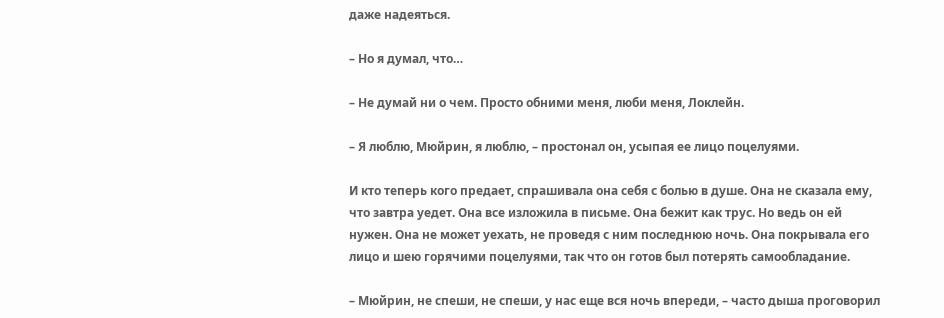даже надеяться.

– Но я думал, что…

– Не думай ни о чем. Просто обними меня, люби меня, Локлейн.

– Я люблю, Мюйрин, я люблю, – простонал он, усыпая ее лицо поцелуями.

И кто теперь кого предает, спрашивала она себя с болью в душе. Она не сказала ему, что завтра уедет. Она все изложила в письме. Она бежит как трус. Но ведь он ей нужен. Она не может уехать, не проведя с ним последнюю ночь. Она покрывала его лицо и шею горячими поцелуями, так что он готов был потерять самообладание.

– Мюйрин, не спеши, не спеши, у нас еще вся ночь впереди, – часто дыша проговорил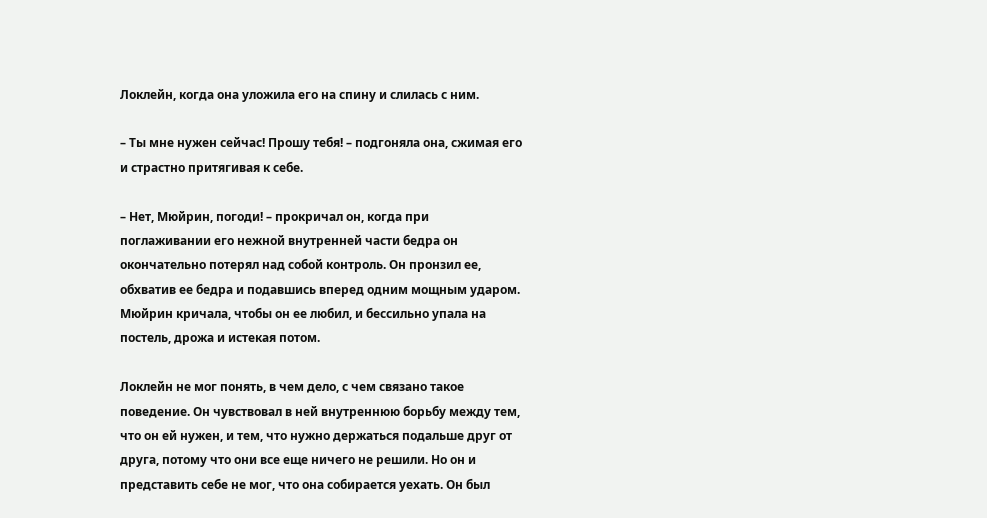Локлейн, когда она уложила его на спину и слилась с ним.

– Ты мне нужен сейчас! Прошу тебя! – подгоняла она, сжимая его и страстно притягивая к себе.

– Нет, Мюйрин, погоди! – прокричал он, когда при поглаживании его нежной внутренней части бедра он окончательно потерял над собой контроль. Он пронзил ее, обхватив ее бедра и подавшись вперед одним мощным ударом. Мюйрин кричала, чтобы он ее любил, и бессильно упала на постель, дрожа и истекая потом.

Локлейн не мог понять, в чем дело, с чем связано такое поведение. Он чувствовал в ней внутреннюю борьбу между тем, что он ей нужен, и тем, что нужно держаться подальше друг от друга, потому что они все еще ничего не решили. Но он и представить себе не мог, что она собирается уехать. Он был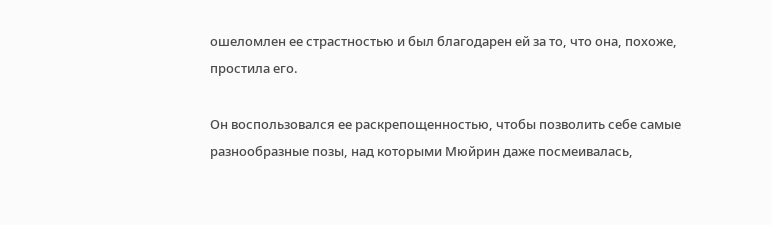ошеломлен ее страстностью и был благодарен ей за то, что она, похоже, простила его.

Он воспользовался ее раскрепощенностью, чтобы позволить себе самые разнообразные позы, над которыми Мюйрин даже посмеивалась,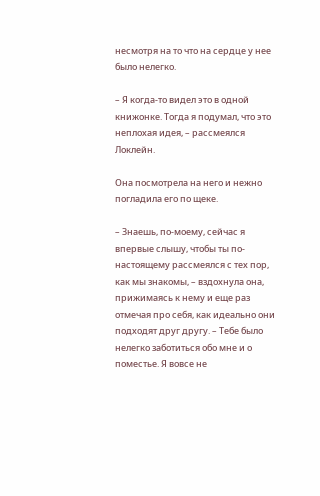несмотря на то что на сердце у нее было нелегко.

– Я когда-то видел это в одной книжонке. Тогда я подумал, что это неплохая идея, – рассмеялся Локлейн.

Она посмотрела на него и нежно погладила его по щеке.

– Знаешь, по-моему, сейчас я впервые слышу, чтобы ты по-настоящему рассмеялся с тех пор, как мы знакомы, – вздохнула она, прижимаясь к нему и еще раз отмечая про себя, как идеально они подходят друг другу. – Тебе было нелегко заботиться обо мне и о поместье. Я вовсе не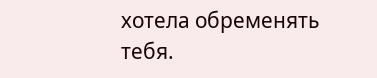хотела обременять тебя.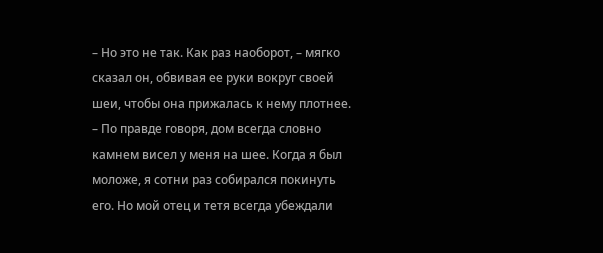– Но это не так. Как раз наоборот, – мягко сказал он, обвивая ее руки вокруг своей шеи, чтобы она прижалась к нему плотнее. – По правде говоря, дом всегда словно камнем висел у меня на шее. Когда я был моложе, я сотни раз собирался покинуть его. Но мой отец и тетя всегда убеждали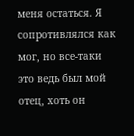меня остаться. Я сопротивлялся как мог, но все-таки это ведь был мой отец, хоть он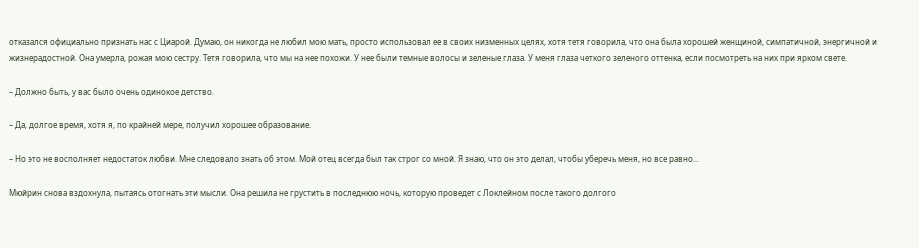отказался официально признать нас с Циарой. Думаю, он никогда не любил мою мать, просто использовал ее в своих низменных целях, хотя тетя говорила, что она была хорошей женщиной, симпатичной, энергичной и жизнерадостной. Она умерла, рожая мою сестру. Тетя говорила, что мы на нее похожи. У нее были темные волосы и зеленые глаза. У меня глаза четкого зеленого оттенка, если посмотреть на них при ярком свете.

– Должно быть, у вас было очень одинокое детство.

– Да, долгое время, хотя я, по крайней мере, получил хорошее образование.

– Но это не восполняет недостаток любви. Мне следовало знать об этом. Мой отец всегда был так строг со мной. Я знаю, что он это делал, чтобы уберечь меня, но все равно…

Мюйрин снова вздохнула, пытаясь отогнать эти мысли. Она решила не грустить в последнюю ночь, которую проведет с Локлейном после такого долгого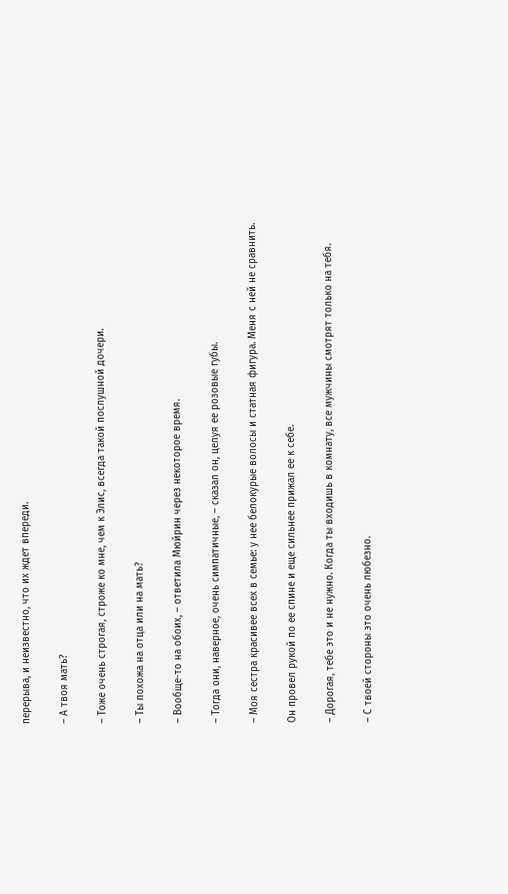перерыва, и неизвестно, что их ждет впереди.

– А твоя мать?

– Тоже очень строгая, строже ко мне, чем к Элис, всегда такой послушной дочери.

– Ты похожа на отца или на мать?

– Вообще-то на обоих, – ответила Мюйрин через некоторое время.

– Тогда они, наверное, очень симпатичные, – сказал он, целуя ее розовые губы.

– Моя сестра красивее всех в семье: у нее белокурые волосы и статная фигура. Меня с ней не сравнить.

Он провел рукой по ее спине и еще сильнее прижал ее к себе.

– Дорогая, тебе это и не нужно. Когда ты входишь в комнату, все мужчины смотрят только на тебя.

– С твоей стороны это очень любезно.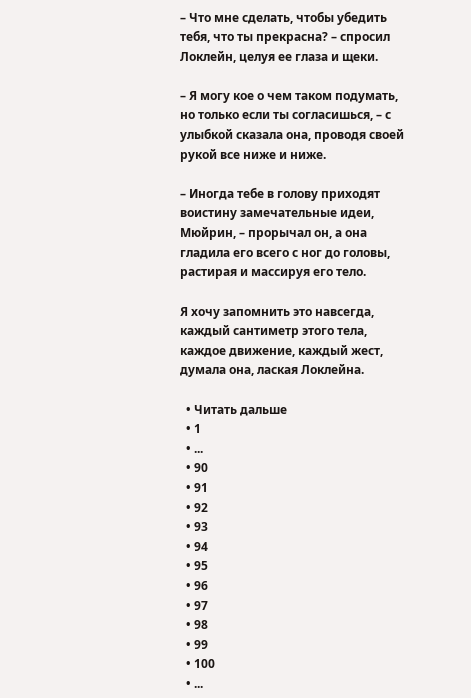– Что мне сделать, чтобы убедить тебя, что ты прекрасна? – спросил Локлейн, целуя ее глаза и щеки.

– Я могу кое о чем таком подумать, но только если ты согласишься, – с улыбкой сказала она, проводя своей рукой все ниже и ниже.

– Иногда тебе в голову приходят воистину замечательные идеи, Мюйрин, – прорычал он, а она гладила его всего с ног до головы, растирая и массируя его тело.

Я хочу запомнить это навсегда, каждый сантиметр этого тела, каждое движение, каждый жест, думала она, лаская Локлейна.

  • Читать дальше
  • 1
  • ...
  • 90
  • 91
  • 92
  • 93
  • 94
  • 95
  • 96
  • 97
  • 98
  • 99
  • 100
  • ...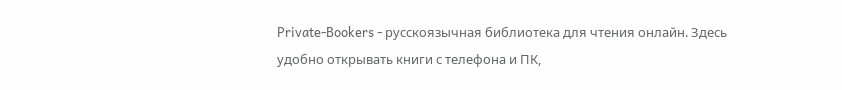Private-Bookers - русскоязычная библиотека для чтения онлайн. Здесь удобно открывать книги с телефона и ПК,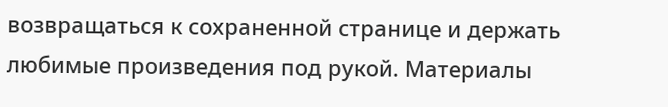возвращаться к сохраненной странице и держать любимые произведения под рукой. Материалы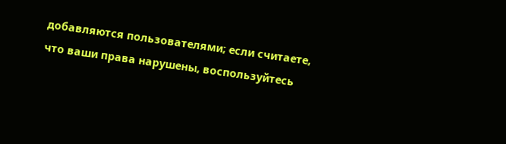добавляются пользователями; если считаете, что ваши права нарушены, воспользуйтесь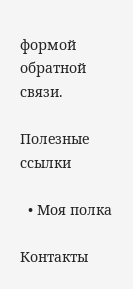формой обратной связи.

Полезные ссылки

  • Моя полка

Контакты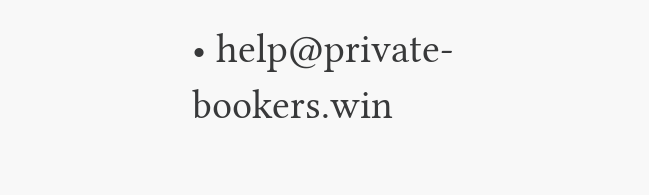• help@private-bookers.win